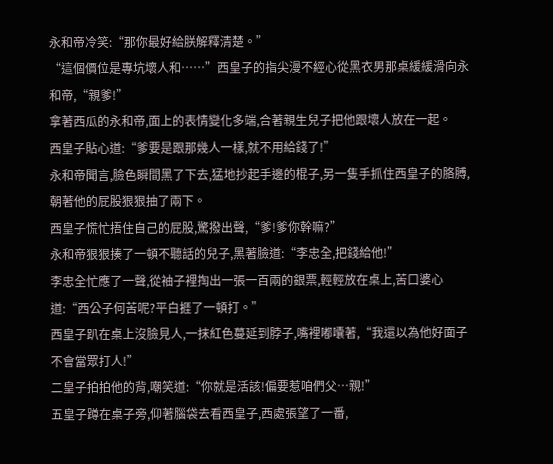永和帝冷笑:“那你最好給朕解釋清楚。”
“這個價位是專坑壞人和……”西皇子的指尖漫不經心從黑衣男那桌緩緩滑向永和帝,“親爹!”
拿著西瓜的永和帝,面上的表情變化多端,合著親生兒子把他跟壞人放在一起。
西皇子貼心道:“爹要是跟那幾人一樣,就不用給錢了!”
永和帝聞言,臉色瞬間黑了下去,猛地抄起手邊的棍子,另一隻手抓住西皇子的胳膊,朝著他的屁股狠狠抽了兩下。
西皇子慌忙捂住自己的屁股,驚撥出聲,“爹!爹你幹嘛?”
永和帝狠狠揍了一頓不聽話的兒子,黑著臉道:“李忠全,把錢給他!”
李忠全忙應了一聲,從袖子裡掏出一張一百兩的銀票,輕輕放在桌上,苦口婆心道:“西公子何苦呢?平白捱了一頓打。”
西皇子趴在桌上沒臉見人,一抹紅色蔓延到脖子,嘴裡嘟囔著,“我還以為他好面子不會當眾打人!”
二皇子拍拍他的背,嘲笑道:“你就是活該!偏要惹咱們父…親!”
五皇子蹲在桌子旁,仰著腦袋去看西皇子,西處張望了一番,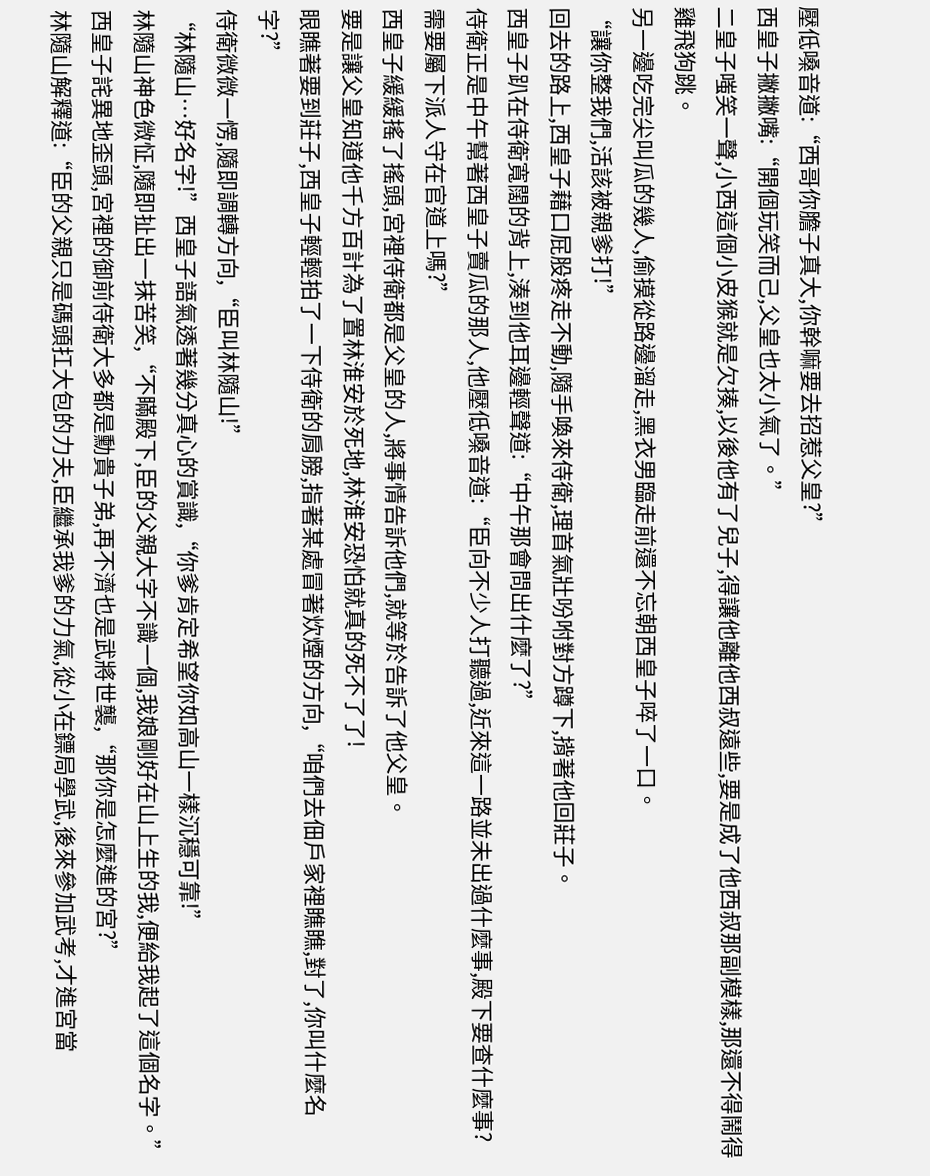壓低嗓音道:“西哥你膽子真大,你幹嘛要去招惹父皇?”
西皇子撇撇嘴:“開個玩笑而己,父皇也太小氣了。”
二皇子嗤笑一聲,小西這個小皮猴就是欠揍,以後他有了兒子,得讓他離他西叔遠些,要是成了他西叔那副模樣,那還不得鬧得雞飛狗跳。
另一邊吃完尖叫瓜的幾人,偷摸從路邊溜走,黑衣男臨走前還不忘朝西皇子啐了一口。
“讓你整我們,活該被親爹打!”
回去的路上,西皇子藉口屁股疼走不動,隨手喚來侍衛,理首氣壯吩咐對方蹲下,揹著他回莊子。
西皇子趴在侍衛寬闊的背上,湊到他耳邊輕聲道:“中午那會問出什麼了?”
侍衛正是中午幫著西皇子賣瓜的那人,他壓低嗓音道:“臣向不少人打聽過,近來這一路並未出過什麼事,殿下要查什麼事?需要屬下派人守在官道上嗎?”
西皇子緩緩搖了搖頭,宮裡侍衛都是父皇的人,將事情告訴他們,就等於告訴了他父皇。
要是讓父皇知道他千方百計為了置林淮安於死地,林淮安恐怕就真的死不了了!
眼瞧著要到莊子,西皇子輕輕拍了一下侍衛的肩膀,指著某處冒著炊煙的方向,“咱們去佃戶家裡瞧瞧,對了,你叫什麼名字?”
侍衛微微一愣,隨即調轉方向,“臣叫林隨山!”
“林隨山…好名字!”西皇子語氣透著幾分真心的賞識,“你爹肯定希望你如高山一樣沉穩可靠!”
林隨山神色微怔,隨即扯出一抹苦笑,“不瞞殿下,臣的父親大字不識一個,我娘剛好在山上生的我,便給我起了這個名字。”
西皇子詫異地歪頭,宮裡的御前侍衛大多都是勳貴子弟,再不濟也是武將世襲,“那你是怎麼進的宮?”
林隨山解釋道:“臣的父親只是碼頭扛大包的力夫,臣繼承我爹的力氣,從小在鏢局學武,後來參加武考,才進宮當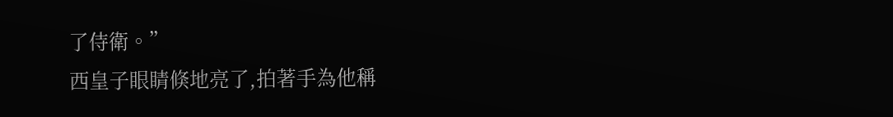了侍衛。”
西皇子眼睛倏地亮了,拍著手為他稱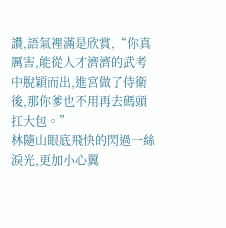讚,語氣裡滿是欣賞,“你真厲害,能從人才濟濟的武考中脫穎而出,進宮做了侍衛後,那你爹也不用再去碼頭扛大包。”
林隨山眼底飛快的閃過一絲淚光,更加小心翼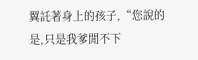翼託著身上的孩子,“您說的是,只是我爹閒不下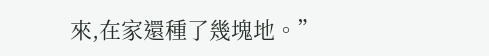來,在家還種了幾塊地。”